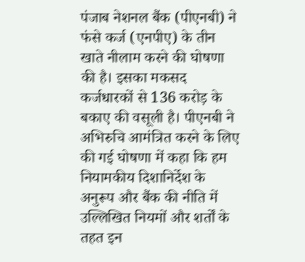पंजाब नेशनल बैंक (पीएनबी) ने फंसे कर्ज (एनपीए) के तीन खाते नीलाम करने की घोषणा की है। इसका मकसद कर्जधारकों से 136 करोड़ के बकाए की वसूली है। पीएनबी ने अभिरुचि आमंत्रित करने के लिए की गई घोषणा में कहा कि हम नियामकीय दिशानिर्देश के अनुरूप और बैंक की नीति में उल्लिखित नियमों और शर्तों के तहत इन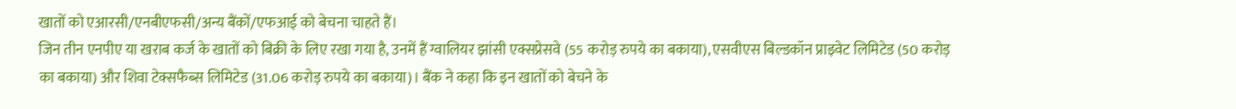खातों को एआरसी/एनबीएफसी/अन्य बैंकों/एफआई को बेचना चाहते हैं।
जिन तीन एनपीए या खराब कर्ज के खातों को बिक्री के लिए रखा गया है, उनमें हैं ग्वालियर झांसी एक्सप्रेसवे (55 करोड़ रुपये का बकाया), एसवीएस बिल्डकॉन प्राइवेट लिमिटेड (50 करोड़ का बकाया) और शिवा टेक्सफैब्स लिमिटेड (31.06 करोड़ रुपये का बकाया)। बैंक ने कहा कि इन खातों को बेचने के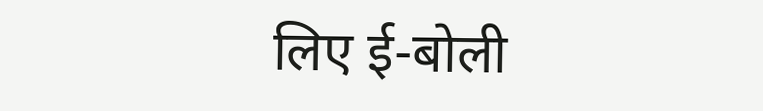लिए ई-बोली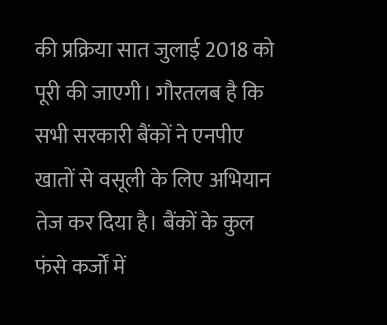की प्रक्रिया सात जुलाई 2018 को पूरी की जाएगी। गौरतलब है कि सभी सरकारी बैंकों ने एनपीए खातों से वसूली के लिए अभियान तेज कर दिया है। बैंकों के कुल फंसे कर्जों में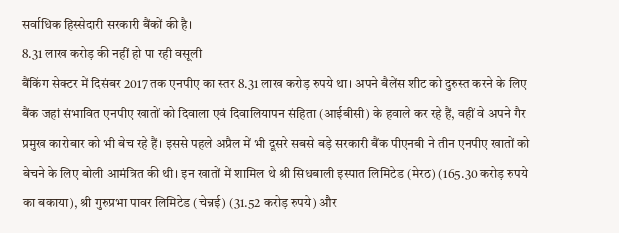सर्वाधिक हिस्सेदारी सरकारी बैंकों की है।
8.31 लाख करोड़ की नहीं हो पा रही वसूली
बैंकिंग सेक्टर में दिसंबर 2017 तक एनपीए का स्तर 8.31 लाख करोड़ रुपये था। अपने बैलेंस शीट को दुरुस्त करने के लिए बैंक जहां संभावित एनपीए खातों को दिवाला एवं दिवालियापन संहिता (आईबीसी) के हवाले कर रहे हैं, वहीं वे अपने गैर प्रमुख कारोबार को भी बेच रहे हैं। इससे पहले अप्रैल में भी दूसरे सबसे बड़े सरकारी बैंक पीएनबी ने तीन एनपीए खातों को बेचने के लिए बोली आमंत्रित की थी। इन खातों में शामिल थे श्री सिधबाली इस्पात लिमिटेड (मेरठ) (165.30 करोड़ रुपये का बकाया), श्री गुरुप्रभा पावर लिमिटेड (चेन्नई) (31.52 करोड़ रुपये) और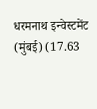धरमनाथ इन्वेस्टमेंट (मुंबई) (17.63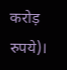करोड़ रुपये)।